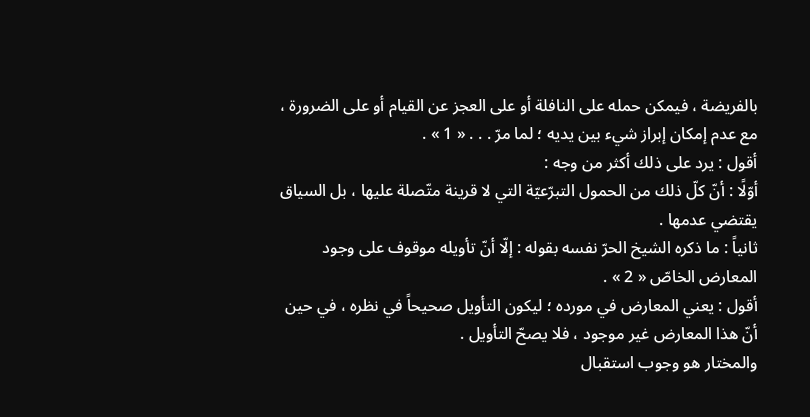بالفريضة ، فيمكن حمله على النافلة أو على العجز عن القيام أو على الضرورة ، مع عدم إمكان إبراز شيء بين يديه ؛ لما مرّ . . . « 1 » .
أقول : يرد على ذلك أكثر من وجه :
أوّلًا : أنّ كلّ ذلك من الحمول التبرّعيّة التي لا قرينة متّصلة عليها ، بل السياق يقتضي عدمها .
ثانياً : ما ذكره الشيخ الحرّ نفسه بقوله : إلّا أنّ تأويله موقوف على وجود المعارض الخاصّ « 2 » .
أقول : يعني المعارض في مورده ؛ ليكون التأويل صحيحاً في نظره ، في حين أنّ هذا المعارض غير موجود ، فلا يصحّ التأويل .
والمختار هو وجوب استقبال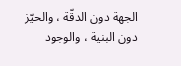الجهة دون الدقّة ، والحيّز دون البنية ، والوجود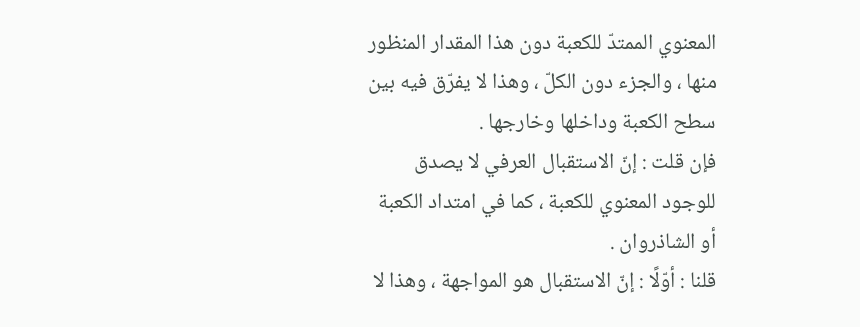المعنوي الممتدّ للكعبة دون هذا المقدار المنظور منها ، والجزء دون الكلّ ، وهذا لا يفرّق فيه بين سطح الكعبة وداخلها وخارجها .
فإن قلت : إنّ الاستقبال العرفي لا يصدق للوجود المعنوي للكعبة ، كما في امتداد الكعبة أو الشاذروان .
قلنا : أوّلًا : إنّ الاستقبال هو المواجهة ، وهذا لا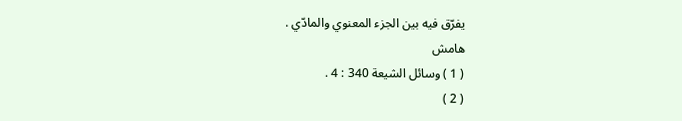يفرّق فيه بين الجزء المعنوي والمادّي .
هامش
( 1 ) وسائل الشيعة 340 : 4 .
( 2 )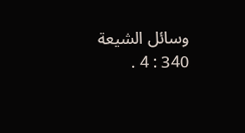وسائل الشيعة 340 : 4 .